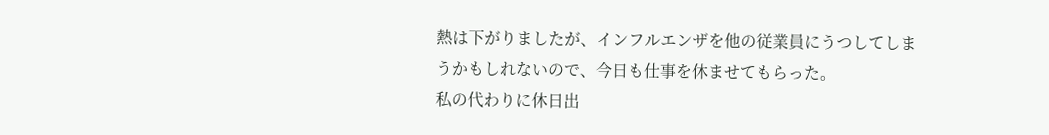熱は下がりましたが、インフルエンザを他の従業員にうつしてしまうかもしれないので、今日も仕事を休ませてもらった。
私の代わりに休日出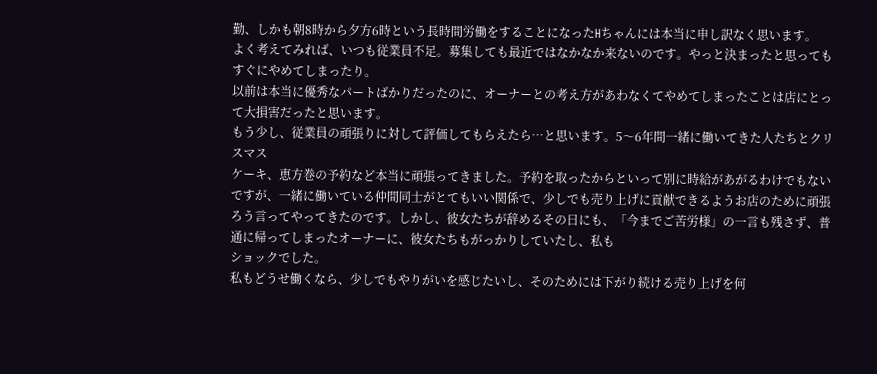勤、しかも朝8時から夕方6時という長時間労働をすることになったHちゃんには本当に申し訳なく思います。
よく考えてみれば、いつも従業員不足。募集しても最近ではなかなか来ないのです。やっと決まったと思ってもすぐにやめてしまったり。
以前は本当に優秀なパートばかりだったのに、オーナーとの考え方があわなくてやめてしまったことは店にとって大損害だったと思います。
もう少し、従業員の頑張りに対して評価してもらえたら…と思います。5〜6年間一緒に働いてきた人たちとクリスマス
ケーキ、恵方巻の予約など本当に頑張ってきました。予約を取ったからといって別に時給があがるわけでもないですが、一緒に働いている仲間同士がとてもいい関係で、少しでも売り上げに貢献できるようお店のために頑張ろう言ってやってきたのです。しかし、彼女たちが辞めるその日にも、「今までご苦労様」の一言も残さず、普通に帰ってしまったオーナーに、彼女たちもがっかりしていたし、私も
ショックでした。
私もどうせ働くなら、少しでもやりがいを感じたいし、そのためには下がり続ける売り上げを何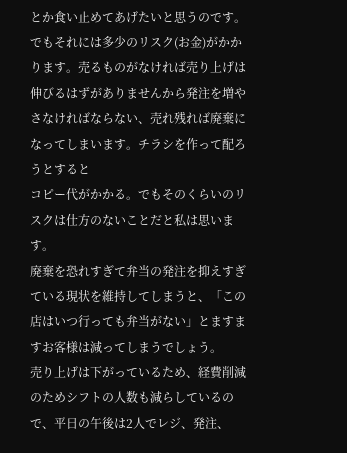とか食い止めてあげたいと思うのです。でもそれには多少のリスク(お金)がかかります。売るものがなければ売り上げは伸びるはずがありませんから発注を増やさなければならない、売れ残れば廃棄になってしまいます。チラシを作って配ろうとすると
コピー代がかかる。でもそのくらいのリスクは仕方のないことだと私は思います。
廃棄を恐れすぎて弁当の発注を抑えすぎている現状を維持してしまうと、「この店はいつ行っても弁当がない」とますますお客様は減ってしまうでしょう。
売り上げは下がっているため、経費削減のためシフトの人数も減らしているので、平日の午後は2人でレジ、発注、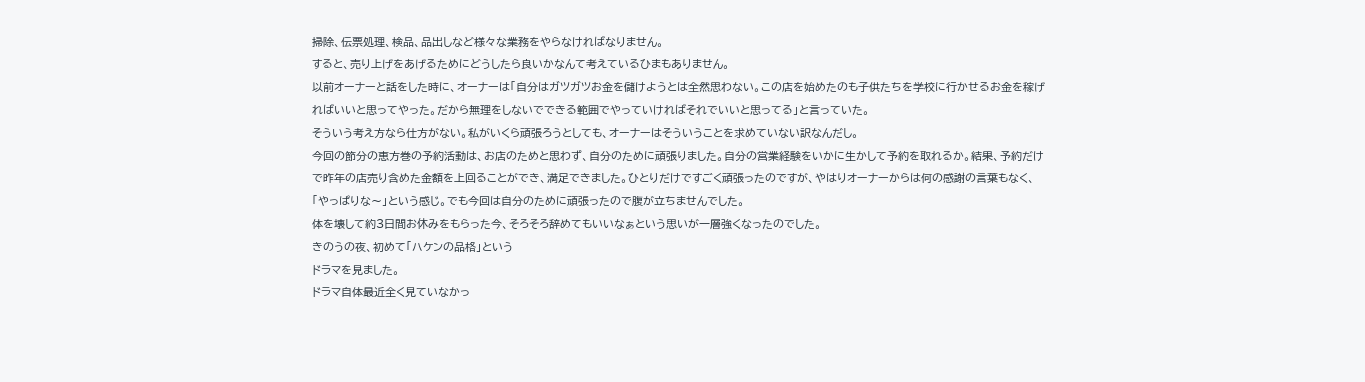掃除、伝票処理、検品、品出しなど様々な業務をやらなければなりません。
すると、売り上げをあげるためにどうしたら良いかなんて考えているひまもありません。
以前オーナーと話をした時に、オーナーは「自分はガツガツお金を儲けようとは全然思わない。この店を始めたのも子供たちを学校に行かせるお金を稼げればいいと思ってやった。だから無理をしないでできる範囲でやっていければそれでいいと思ってる」と言っていた。
そういう考え方なら仕方がない。私がいくら頑張ろうとしても、オーナーはそういうことを求めていない訳なんだし。
今回の節分の恵方巻の予約活動は、お店のためと思わず、自分のために頑張りました。自分の営業経験をいかに生かして予約を取れるか。結果、予約だけで昨年の店売り含めた金額を上回ることができ、満足できました。ひとりだけですごく頑張ったのですが、やはりオーナーからは何の感謝の言葉もなく、「やっぱりな〜」という感じ。でも今回は自分のために頑張ったので腹が立ちませんでした。
体を壊して約3日間お休みをもらった今、そろそろ辞めてもいいなぁという思いが一層強くなったのでした。
きのうの夜、初めて「ハケンの品格」という
ドラマを見ました。
ドラマ自体最近全く見ていなかっ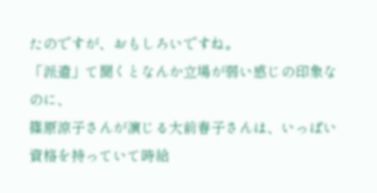たのですが、おもしろいですね。
「派遣」て聞くとなんか立場が弱い感じの印象なのに、
篠原涼子さんが演じる大前春子さんは、いっぱい
資格を持っていて時給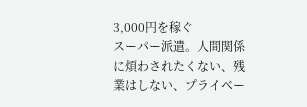3,000円を稼ぐ
スーパー派遣。人間関係に煩わされたくない、残業はしない、プライベー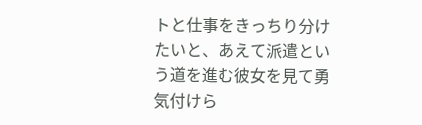トと仕事をきっちり分けたいと、あえて派遣という道を進む彼女を見て勇気付けら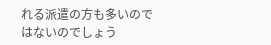れる派遣の方も多いのではないのでしょう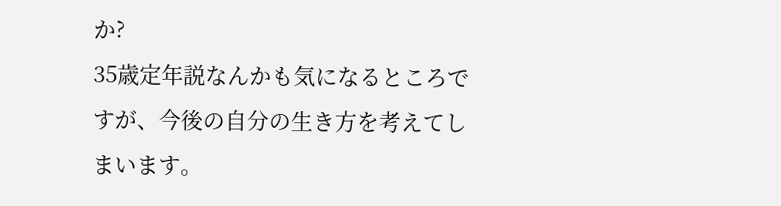か?
35歳定年説なんかも気になるところですが、今後の自分の生き方を考えてしまいます。